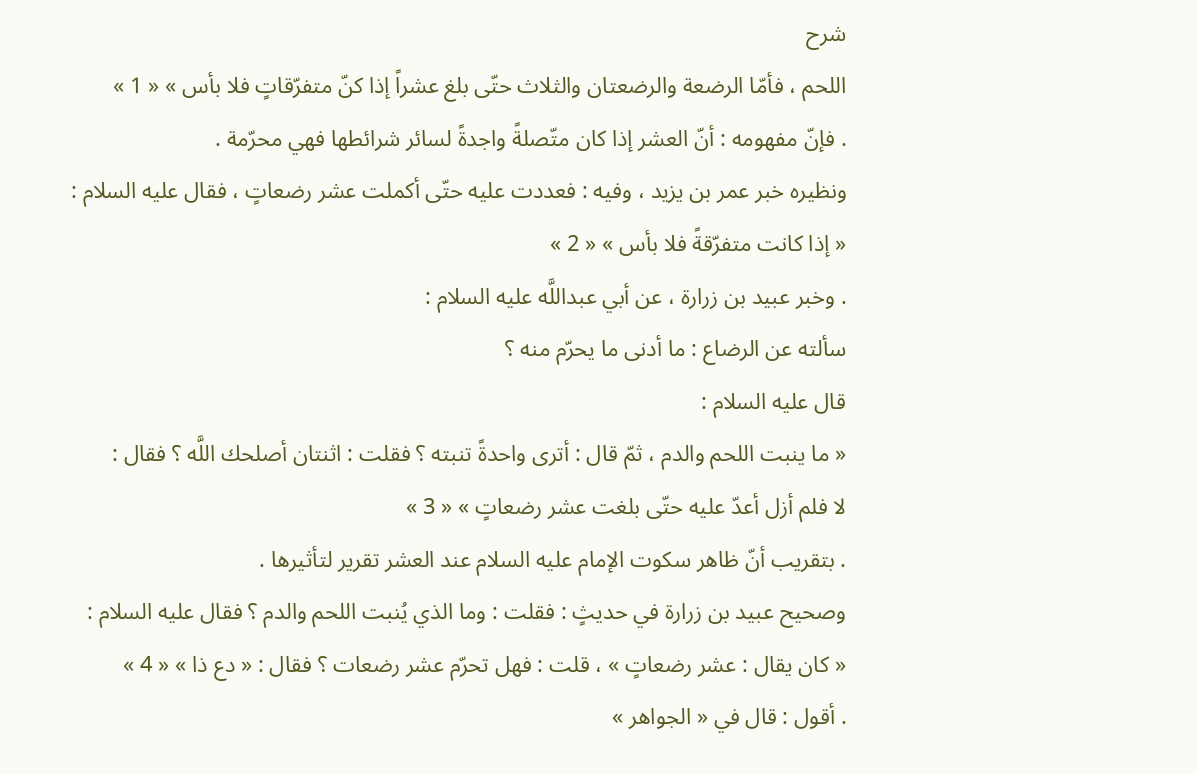شرح
اللحم ، فأمّا الرضعة والرضعتان والثلاث حتّى بلغ عشراً إذا كنّ متفرّقاتٍ فلا بأس » « 1 »
. فإنّ مفهومه : أنّ العشر إذا كان متّصلةً واجدةً لسائر شرائطها فهي محرّمة .
ونظيره خبر عمر بن يزيد ، وفيه : فعددت عليه حتّى أكملت عشر رضعاتٍ ، فقال عليه السلام :
« إذا كانت متفرّقةً فلا بأس » « 2 »
. وخبر عبيد بن زرارة ، عن أبي عبداللَّه عليه السلام :
سألته عن الرضاع : ما أدنى ما يحرّم منه ؟
قال عليه السلام :
« ما ينبت اللحم والدم ، ثمّ قال : أترى واحدةً تنبته ؟ فقلت : اثنتان أصلحك اللَّه ؟ فقال :
لا فلم أزل أعدّ عليه حتّى بلغت عشر رضعاتٍ » « 3 »
. بتقريب أنّ ظاهر سكوت الإمام عليه السلام عند العشر تقرير لتأثيرها .
وصحيح عبيد بن زرارة في حديثٍ : فقلت : وما الذي يُنبت اللحم والدم ؟ فقال عليه السلام :
« كان يقال : عشر رضعاتٍ » ، قلت : فهل تحرّم عشر رضعات ؟ فقال : « دع ذا » « 4 »
. أقول : قال في « الجواهر »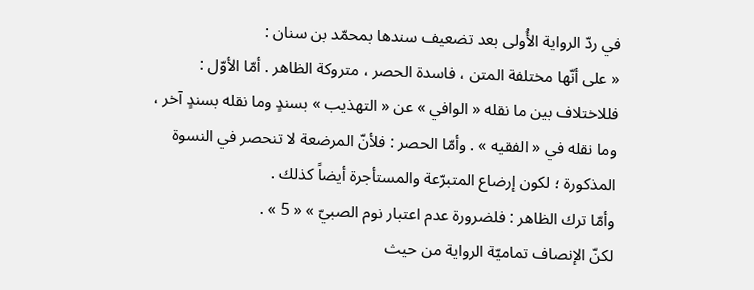في ردّ الرواية الأُولى بعد تضعيف سندها بمحمّد بن سنان :
« على أنّها مختلفة المتن ، فاسدة الحصر ، متروكة الظاهر . أمّا الأوّل : فللاختلاف بين ما نقله « الوافي » عن « التهذيب » بسندٍ وما نقله بسندٍ آخر ، وما نقله في « الفقيه » . وأمّا الحصر : فلأنّ المرضعة لا تنحصر في النسوة المذكورة ؛ لكون إرضاع المتبرّعة والمستأجرة أيضاً كذلك .
وأمّا ترك الظاهر : فلضرورة عدم اعتبار نوم الصبيّ » « 5 » .
لكنّ الإنصاف تماميّة الرواية من حيث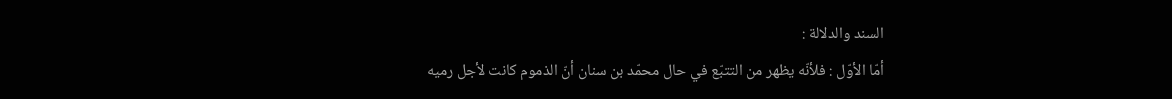السند والدلالة :
أمّا الأوّل : فلأنّه يظهر من التتبّع في حال محمّد بن سنان أنّ الذموم كانت لأجل رميه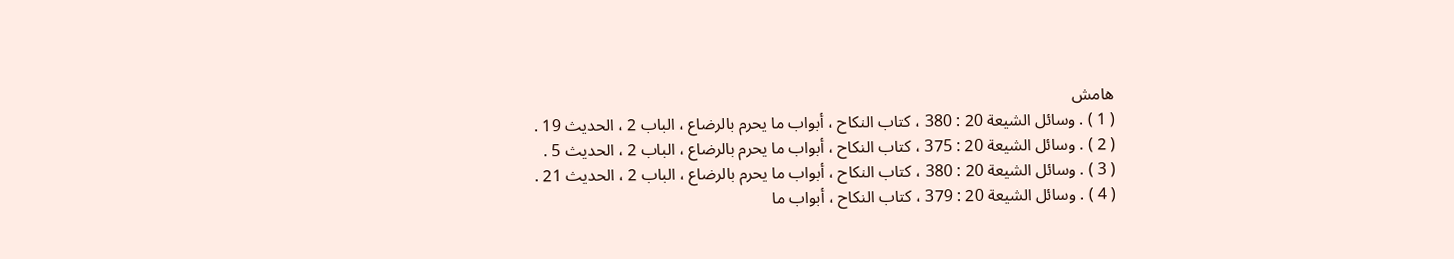هامش
( 1 ) . وسائل الشيعة 20 : 380 ، كتاب النكاح ، أبواب ما يحرم بالرضاع ، الباب 2 ، الحديث 19 .
( 2 ) . وسائل الشيعة 20 : 375 ، كتاب النكاح ، أبواب ما يحرم بالرضاع ، الباب 2 ، الحديث 5 .
( 3 ) . وسائل الشيعة 20 : 380 ، كتاب النكاح ، أبواب ما يحرم بالرضاع ، الباب 2 ، الحديث 21 .
( 4 ) . وسائل الشيعة 20 : 379 ، كتاب النكاح ، أبواب ما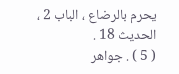يحرم بالرضاع ، الباب 2 ، الحديث 18 .
( 5 ) . جواهر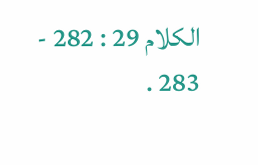الكلام 29 : 282 - 283 .